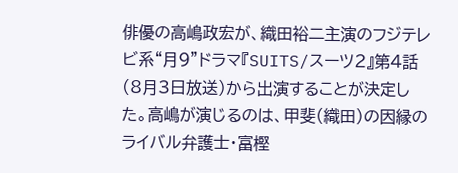俳優の高嶋政宏が、織田裕二主演のフジテレビ系“月9”ドラマ『SUITS/スーツ2』第4話(8月3日放送)から出演することが決定した。高嶋が演じるのは、甲斐(織田)の因縁のライバル弁護士・富樫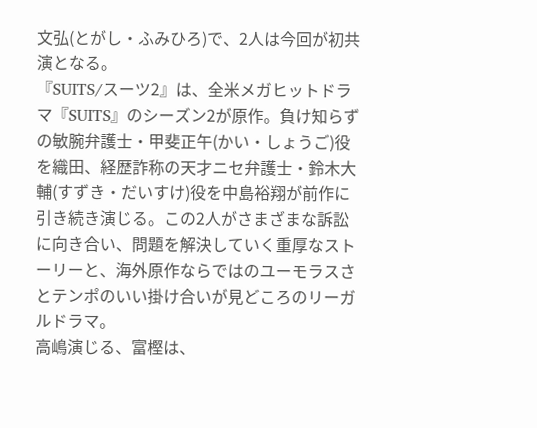文弘(とがし・ふみひろ)で、2人は今回が初共演となる。
『SUITS/スーツ2』は、全米メガヒットドラマ『SUITS』のシーズン2が原作。負け知らずの敏腕弁護士・甲斐正午(かい・しょうご)役を織田、経歴詐称の天才ニセ弁護士・鈴木大輔(すずき・だいすけ)役を中島裕翔が前作に引き続き演じる。この2人がさまざまな訴訟に向き合い、問題を解決していく重厚なストーリーと、海外原作ならではのユーモラスさとテンポのいい掛け合いが見どころのリーガルドラマ。
高嶋演じる、富樫は、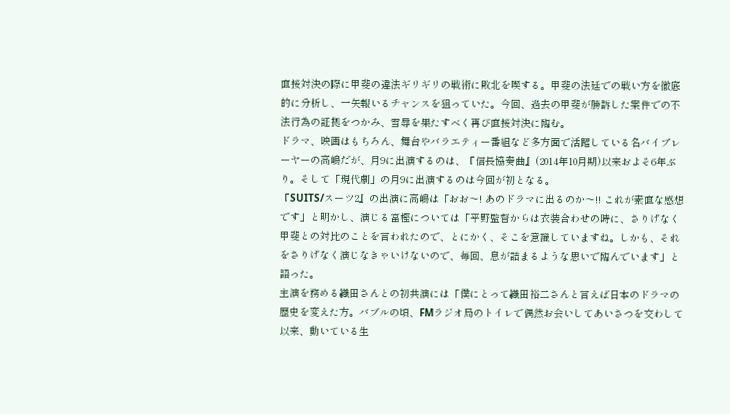直接対決の際に甲斐の違法ギリギリの戦術に敗北を喫する。甲斐の法廷での戦い方を徹底的に分析し、一矢報いるチャンスを狙っていた。今回、過去の甲斐が勝訴した案件での不法行為の証拠をつかみ、雪辱を果たすべく再び直接対決に臨む。
ドラマ、映画はもちろん、舞台やバラエティー番組など多方面で活躍している名バイプレーヤーの高嶋だが、月9に出演するのは、『信長協奏曲』(2014年10月期)以来およそ6年ぶり。そして「現代劇」の月9に出演するのは今回が初となる。
『SUITS/スーツ2』の出演に高嶋は「おお〜! あのドラマに出るのか〜!! これが素直な感想です」と明かし、演じる富樫については「平野監督からは衣装合わせの時に、さりげなく甲斐との対比のことを言われたので、とにかく、そこを意識していますね。しかも、それをさりげなく演じなきゃいけないので、毎回、息が詰まるような思いで臨んでいます」と語った。
主演を務める織田さんとの初共演には「僕にとって織田裕二さんと言えば日本のドラマの歴史を変えた方。バブルの頃、FMラジオ局のトイレで偶然お会いしてあいさつを交わして以来、動いている生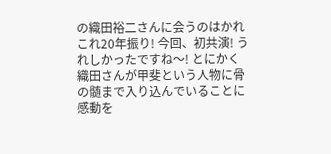の織田裕二さんに会うのはかれこれ20年振り! 今回、初共演! うれしかったですね〜! とにかく織田さんが甲斐という人物に骨の髄まで入り込んでいることに感動を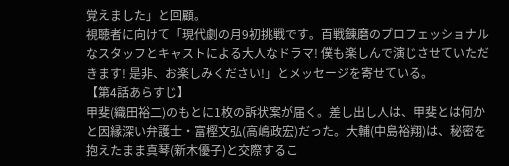覚えました」と回顧。
視聴者に向けて「現代劇の月9初挑戦です。百戦錬磨のプロフェッショナルなスタッフとキャストによる大人なドラマ! 僕も楽しんで演じさせていただきます! 是非、お楽しみください!」とメッセージを寄せている。
【第4話あらすじ】
甲斐(織田裕二)のもとに1枚の訴状案が届く。差し出し人は、甲斐とは何かと因縁深い弁護士・富樫文弘(高嶋政宏)だった。大輔(中島裕翔)は、秘密を抱えたまま真琴(新木優子)と交際するこ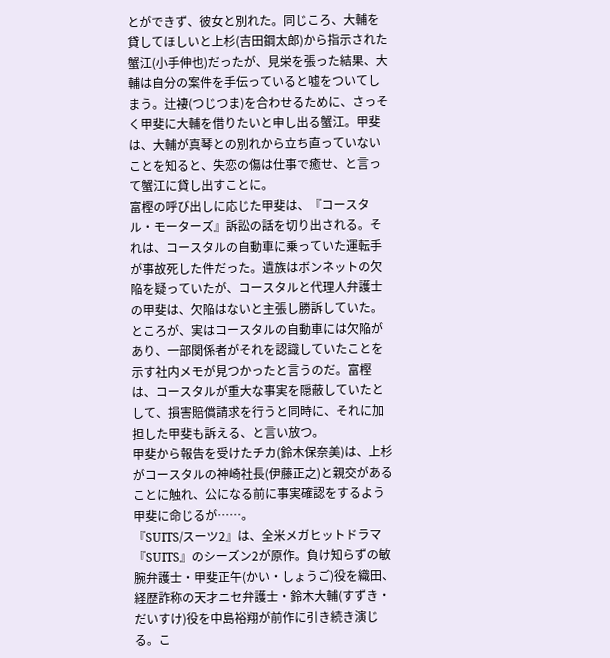とができず、彼女と別れた。同じころ、大輔を貸してほしいと上杉(吉田鋼太郎)から指示された蟹江(小手伸也)だったが、見栄を張った結果、大輔は自分の案件を手伝っていると嘘をついてしまう。辻褄(つじつま)を合わせるために、さっそく甲斐に大輔を借りたいと申し出る蟹江。甲斐は、大輔が真琴との別れから立ち直っていないことを知ると、失恋の傷は仕事で癒せ、と言って蟹江に貸し出すことに。
富樫の呼び出しに応じた甲斐は、『コースタル・モーターズ』訴訟の話を切り出される。それは、コースタルの自動車に乗っていた運転手が事故死した件だった。遺族はボンネットの欠陥を疑っていたが、コースタルと代理人弁護士の甲斐は、欠陥はないと主張し勝訴していた。ところが、実はコースタルの自動車には欠陥があり、一部関係者がそれを認識していたことを示す社内メモが見つかったと言うのだ。富樫は、コースタルが重大な事実を隠蔽していたとして、損害賠償請求を行うと同時に、それに加担した甲斐も訴える、と言い放つ。
甲斐から報告を受けたチカ(鈴木保奈美)は、上杉がコースタルの神崎社長(伊藤正之)と親交があることに触れ、公になる前に事実確認をするよう甲斐に命じるが……。
『SUITS/スーツ2』は、全米メガヒットドラマ『SUITS』のシーズン2が原作。負け知らずの敏腕弁護士・甲斐正午(かい・しょうご)役を織田、経歴詐称の天才ニセ弁護士・鈴木大輔(すずき・だいすけ)役を中島裕翔が前作に引き続き演じる。こ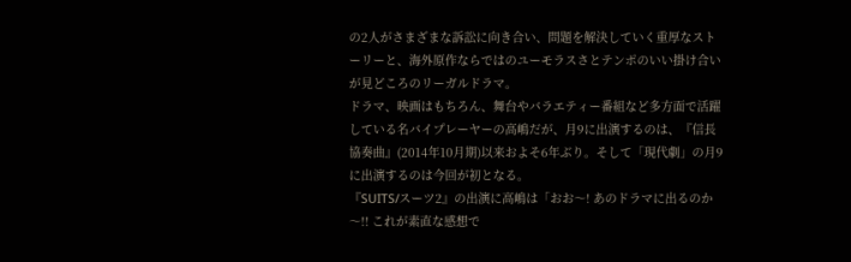の2人がさまざまな訴訟に向き合い、問題を解決していく重厚なストーリーと、海外原作ならではのユーモラスさとテンポのいい掛け合いが見どころのリーガルドラマ。
ドラマ、映画はもちろん、舞台やバラエティー番組など多方面で活躍している名バイプレーヤーの高嶋だが、月9に出演するのは、『信長協奏曲』(2014年10月期)以来およそ6年ぶり。そして「現代劇」の月9に出演するのは今回が初となる。
『SUITS/スーツ2』の出演に高嶋は「おお〜! あのドラマに出るのか〜!! これが素直な感想で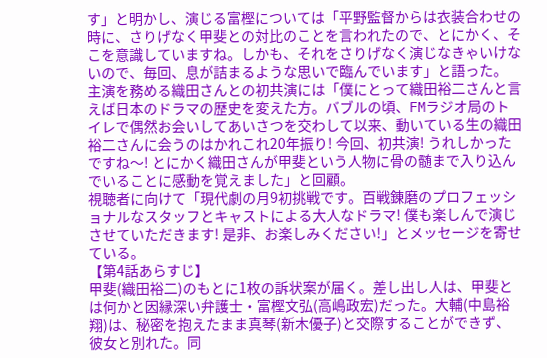す」と明かし、演じる富樫については「平野監督からは衣装合わせの時に、さりげなく甲斐との対比のことを言われたので、とにかく、そこを意識していますね。しかも、それをさりげなく演じなきゃいけないので、毎回、息が詰まるような思いで臨んでいます」と語った。
主演を務める織田さんとの初共演には「僕にとって織田裕二さんと言えば日本のドラマの歴史を変えた方。バブルの頃、FMラジオ局のトイレで偶然お会いしてあいさつを交わして以来、動いている生の織田裕二さんに会うのはかれこれ20年振り! 今回、初共演! うれしかったですね〜! とにかく織田さんが甲斐という人物に骨の髄まで入り込んでいることに感動を覚えました」と回顧。
視聴者に向けて「現代劇の月9初挑戦です。百戦錬磨のプロフェッショナルなスタッフとキャストによる大人なドラマ! 僕も楽しんで演じさせていただきます! 是非、お楽しみください!」とメッセージを寄せている。
【第4話あらすじ】
甲斐(織田裕二)のもとに1枚の訴状案が届く。差し出し人は、甲斐とは何かと因縁深い弁護士・富樫文弘(高嶋政宏)だった。大輔(中島裕翔)は、秘密を抱えたまま真琴(新木優子)と交際することができず、彼女と別れた。同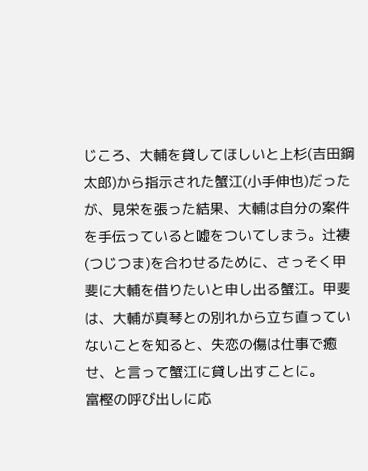じころ、大輔を貸してほしいと上杉(吉田鋼太郎)から指示された蟹江(小手伸也)だったが、見栄を張った結果、大輔は自分の案件を手伝っていると嘘をついてしまう。辻褄(つじつま)を合わせるために、さっそく甲斐に大輔を借りたいと申し出る蟹江。甲斐は、大輔が真琴との別れから立ち直っていないことを知ると、失恋の傷は仕事で癒せ、と言って蟹江に貸し出すことに。
富樫の呼び出しに応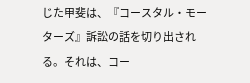じた甲斐は、『コースタル・モーターズ』訴訟の話を切り出される。それは、コー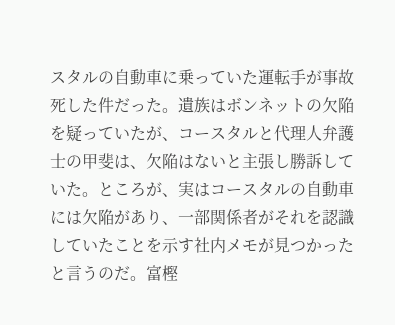スタルの自動車に乗っていた運転手が事故死した件だった。遺族はボンネットの欠陥を疑っていたが、コースタルと代理人弁護士の甲斐は、欠陥はないと主張し勝訴していた。ところが、実はコースタルの自動車には欠陥があり、一部関係者がそれを認識していたことを示す社内メモが見つかったと言うのだ。富樫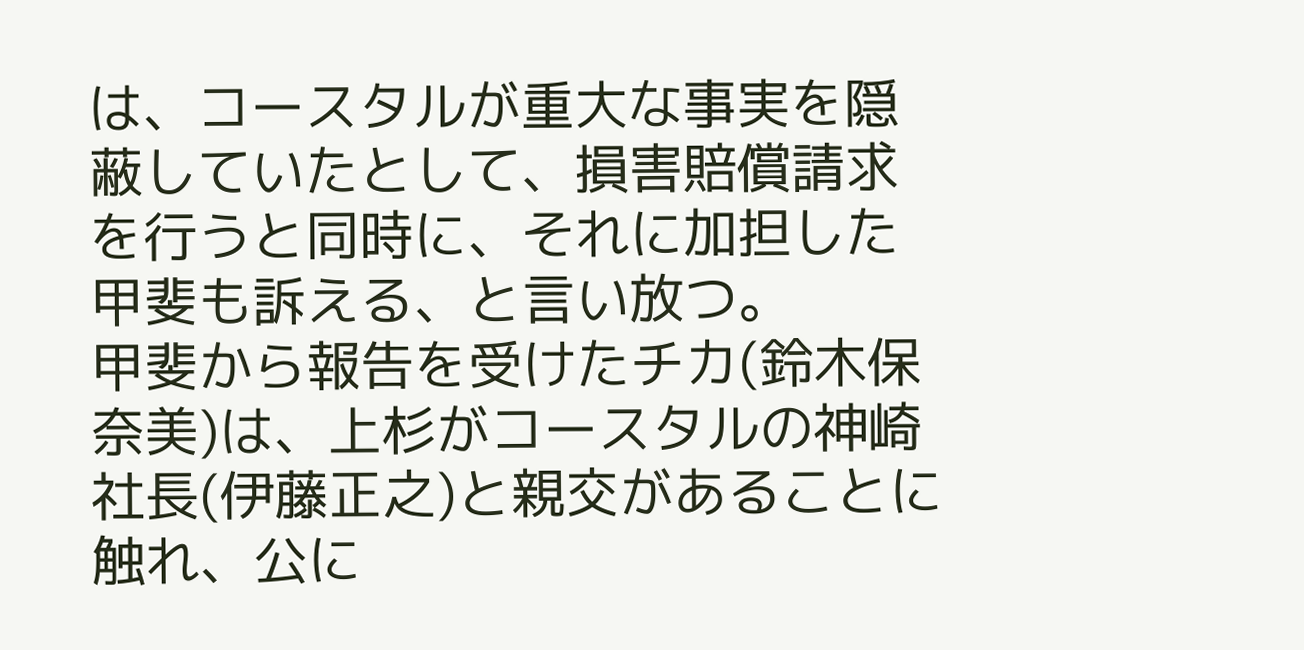は、コースタルが重大な事実を隠蔽していたとして、損害賠償請求を行うと同時に、それに加担した甲斐も訴える、と言い放つ。
甲斐から報告を受けたチカ(鈴木保奈美)は、上杉がコースタルの神崎社長(伊藤正之)と親交があることに触れ、公に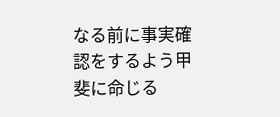なる前に事実確認をするよう甲斐に命じる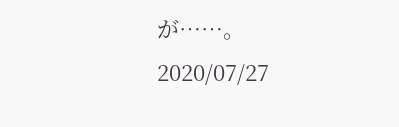が……。
2020/07/27